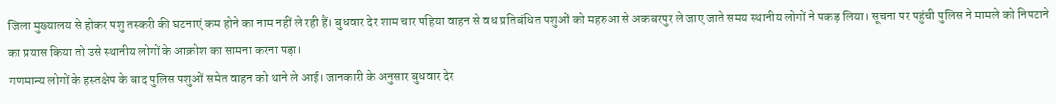जिला मुख्यालय से होकर पशु तस्करी की घटनाएं कम होने का नाम नहीं ले रही हैं। बुधवार देर शाम चार पहिया वाहन से वध प्रतिबंधित पशुओं को महरुआ से अकबरपुर ले जाए जाते समय स्थानीय लोगों ने पकड़ लिया। सूचना पर पहुंची पुलिस ने मामले को निपटाने का प्रयास किया तो उसे स्थानीय लोगों के आक्रोश का सामना करना पड़ा।
गणमान्य लोगों के हस्तक्षेप के बाद पुलिस पशुओं समेत वाहन को थाने ले आई। जानकारी के अनुसार बुधवार देर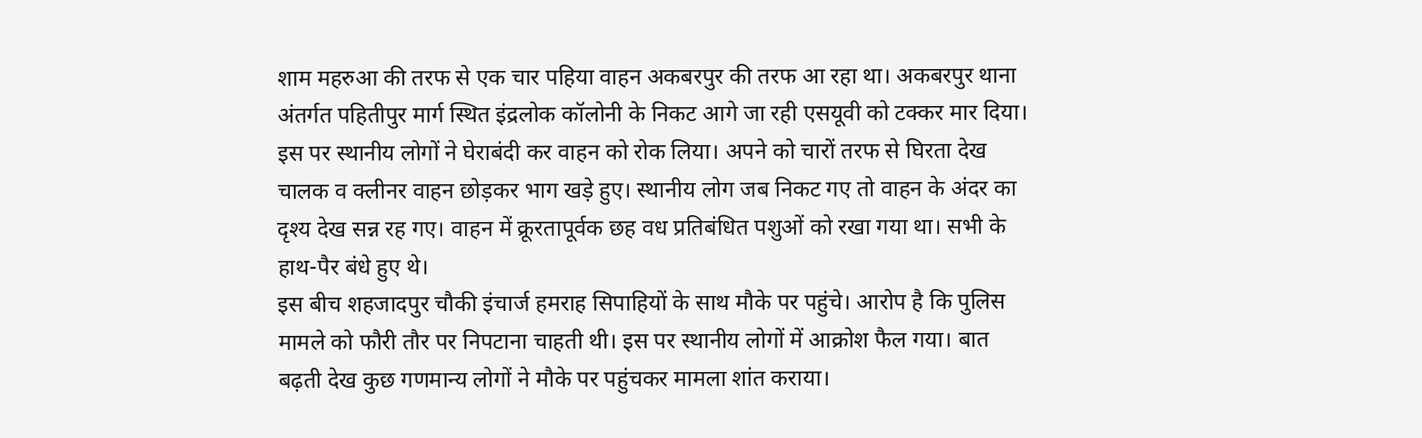शाम महरुआ की तरफ से एक चार पहिया वाहन अकबरपुर की तरफ आ रहा था। अकबरपुर थाना अंतर्गत पहितीपुर मार्ग स्थित इंद्रलोक कॉलोनी के निकट आगे जा रही एसयूवी को टक्कर मार दिया।
इस पर स्थानीय लोगों ने घेराबंदी कर वाहन को रोक लिया। अपने को चारों तरफ से घिरता देख चालक व क्लीनर वाहन छोड़कर भाग खड़े हुए। स्थानीय लोग जब निकट गए तो वाहन के अंदर का दृश्य देख सन्न रह गए। वाहन में क्रूरतापूर्वक छह वध प्रतिबंधित पशुओं को रखा गया था। सभी के हाथ-पैर बंधे हुए थे।
इस बीच शहजादपुर चौकी इंचार्ज हमराह सिपाहियों के साथ मौके पर पहुंचे। आरोप है कि पुलिस मामले को फौरी तौर पर निपटाना चाहती थी। इस पर स्थानीय लोगों में आक्रोश फैल गया। बात बढ़ती देख कुछ गणमान्य लोगों ने मौके पर पहुंचकर मामला शांत कराया।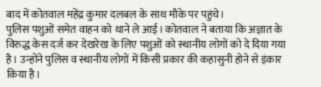बाद में कोतवाल महेंद्र कुमार दलबल के साथ मौके पर पहुंचे।
पुलिस पशुओं समेत वाहन को थाने ले आई। कोतवाल ने बताया कि अज्ञात के विरुद्ध केस दर्ज कर देखरेख के लिए पशुओं को स्थानीय लोगों को दे दिया गया है। उन्होंने पुलिस व स्थानीय लोगों में किसी प्रकार की कहासुनी होने से इंकार किया है।